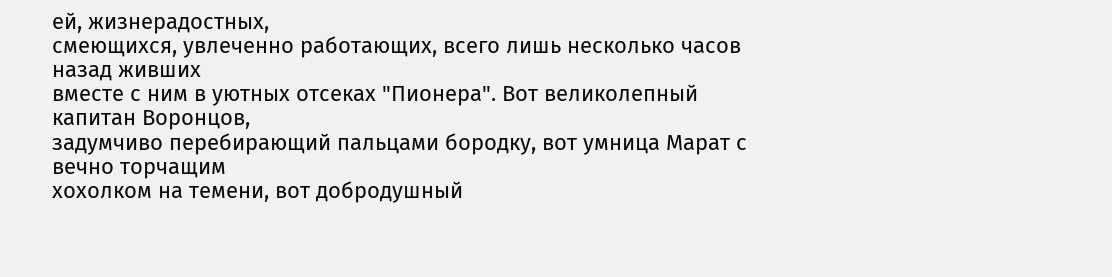ей, жизнерадостных,
смеющихся, увлеченно работающих, всего лишь несколько часов назад живших
вместе с ним в уютных отсеках "Пионера". Вот великолепный капитан Воронцов,
задумчиво перебирающий пальцами бородку, вот умница Марат с вечно торчащим
хохолком на темени, вот добродушный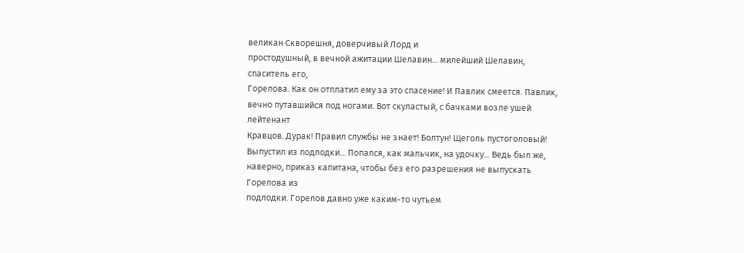великан Скворешня, доверчивый Лорд и
простодушный, в вечной ажитации Шелавин... милейший Шелавин, спаситель его,
Горелова. Как он отплатил ему за это спасение! И Павлик смеется. Павлик,
вечно путавшийся под ногами. Вот скуластый, с бачками возле ушей лейтенант
Кравцов. Дурак! Правил службы не знает! Болтун! Щеголь пустоголовый!
Выпустил из подлодки... Попался, как мальчик, на удочку... Ведь был же,
наверно, приказ капитана, чтобы без его разрешения не выпускать Горелова из
подлодки. Горелов давно уже каким-то чутьем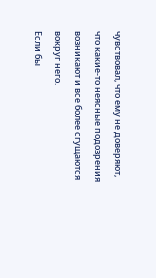чувствовал, что ему не доверяют,
что какие-то неясные подозрения возникают и все более сгущаются вокруг него.
Если бы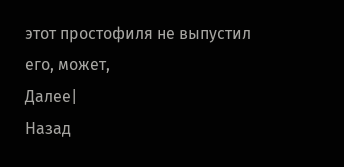этот простофиля не выпустил его, может,
Далее|
Назад